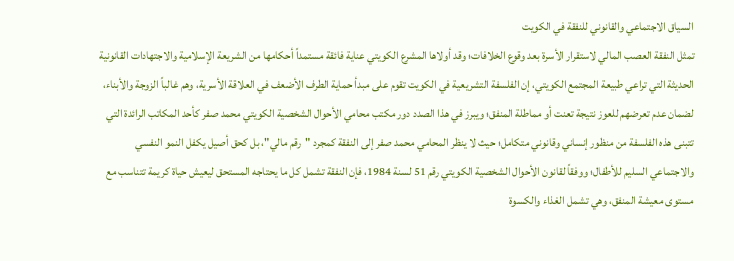السياق الاجتماعي والقانوني للنفقة في الكويت
تمثل النفقة العصب المالي لاستقرار الأسرة بعد وقوع الخلافات؛ وقد أولاها المشرع الكويتي عناية فائقة مستمداً أحكامها من الشريعة الإسلامية والاجتهادات القانونية الحديثة التي تراعي طبيعة المجتمع الكويتي، إن الفلسفة التشريعية في الكويت تقوم على مبدأ حماية الطرف الأضعف في العلاقة الأسرية، وهم غالباً الزوجة والأبناء، لضمان عدم تعرضهم للعوز نتيجة تعنت أو مماطلة المنفق؛ ويبرز في هذا الصدد دور مكتب محامي الأحوال الشخصية الكويتي محمد صفر كأحد المكاتب الرائدة التي تتبنى هذه الفلسفة من منظور إنساني وقانوني متكامل؛ حيث لا ينظر المحامي محمد صفر إلى النفقة كمجرد "رقم مالي"، بل كحق أصيل يكفل النمو النفسي والاجتماعي السليم للأطفال؛ ووفقاً لقانون الأحوال الشخصية الكويتي رقم 51 لسنة 1984، فإن النفقة تشمل كل ما يحتاجه المستحق ليعيش حياة كريمة تتناسب مع مستوى معيشة المنفق، وهي تشمل الغذاء والكسوة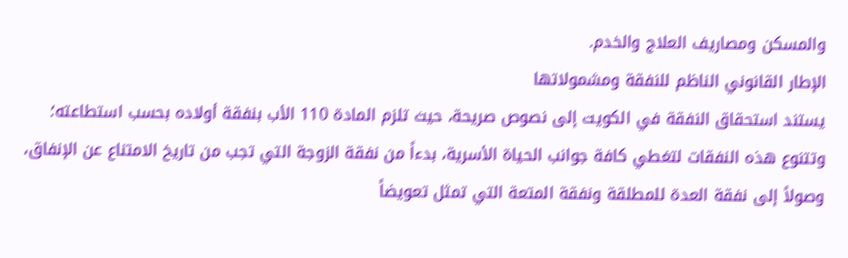والمسكن ومصاريف العلاج والخدم.
الإطار القانوني الناظم للنفقة ومشمولاتها
يستند استحقاق النفقة في الكويت إلى نصوص صريحة، حيث تلزم المادة 110 الأب بنفقة أولاده بحسب استطاعته؛ وتتنوع هذه النفقات لتغطي كافة جوانب الحياة الأسرية، بدءاً من نفقة الزوجة التي تجب من تاريخ الامتناع عن الإنفاق، وصولاً إلى نفقة العدة للمطلقة ونفقة المتعة التي تمثل تعويضاً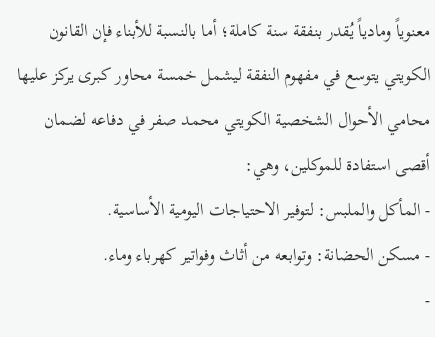معنوياً ومادياً يُقدر بنفقة سنة كاملة؛ أما بالنسبة للأبناء فإن القانون الكويتي يتوسع في مفهوم النفقة ليشمل خمسة محاور كبرى يركز عليها محامي الأحوال الشخصية الكويتي محمد صفر في دفاعه لضمان أقصى استفادة للموكلين، وهي:
- المأكل والملبس: لتوفير الاحتياجات اليومية الأساسية.
- مسكن الحضانة: وتوابعه من أثاث وفواتير كهرباء وماء.
-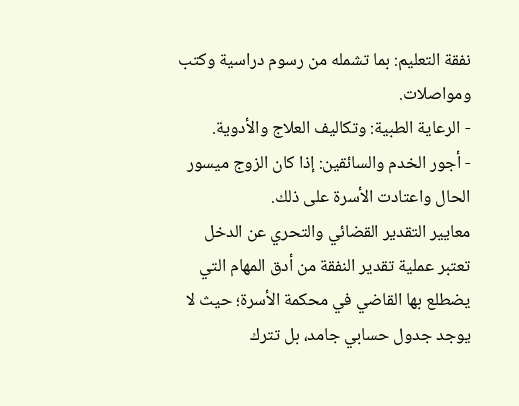نفقة التعليم: بما تشمله من رسوم دراسية وكتب ومواصلات.
- الرعاية الطبية: وتكاليف العلاج والأدوية.
- أجور الخدم والسائقين: إذا كان الزوج ميسور الحال واعتادت الأسرة على ذلك.
معايير التقدير القضائي والتحري عن الدخل
تعتبر عملية تقدير النفقة من أدق المهام التي يضطلع بها القاضي في محكمة الأسرة؛ حيث لا يوجد جدول حسابي جامد، بل تترك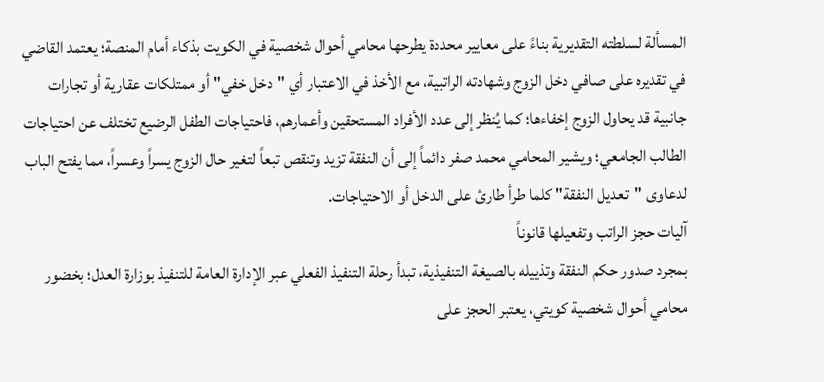المسألة لسلطته التقديرية بناءً على معايير محددة يطرحها محامي أحوال شخصية في الكويت بذكاء أمام المنصة؛ يعتمد القاضي في تقديره على صافي دخل الزوج وشهادته الراتبية، مع الأخذ في الاعتبار أي "دخل خفي" أو ممتلكات عقارية أو تجارات جانبية قد يحاول الزوج إخفاءها؛ كما يُنظر إلى عدد الأفراد المستحقين وأعمارهم، فاحتياجات الطفل الرضيع تختلف عن احتياجات الطالب الجامعي؛ ويشير المحامي محمد صفر دائماً إلى أن النفقة تزيد وتنقص تبعاً لتغير حال الزوج يسراً وعسراً، مما يفتح الباب لدعاوى "تعديل النفقة" كلما طرأ طارئ على الدخل أو الاحتياجات.
آليات حجز الراتب وتفعيلها قانوناً
بمجرد صدور حكم النفقة وتذييله بالصيغة التنفيذية، تبدأ رحلة التنفيذ الفعلي عبر الإدارة العامة للتنفيذ بوزارة العدل؛ بخضور محامي أحوال شخصية كويتي، يعتبر الحجز على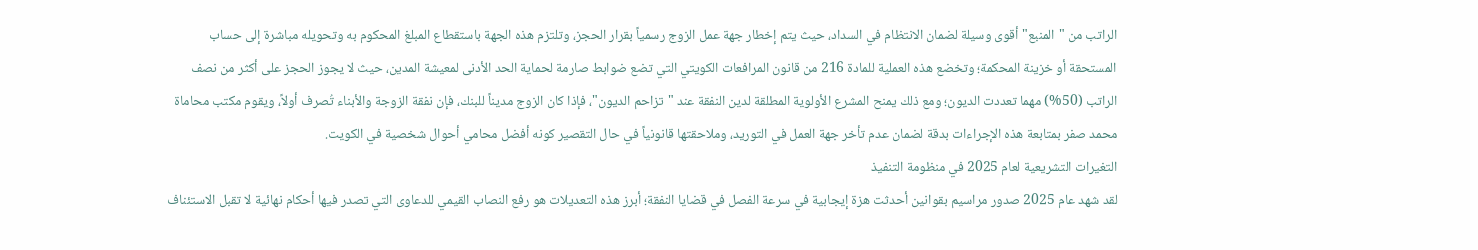الراتب من "المنبع" أقوى وسيلة لضمان الانتظام في السداد، حيث يتم إخطار جهة عمل الزوج رسمياً بقرار الحجز، وتلتزم هذه الجهة باستقطاع المبلغ المحكوم به وتحويله مباشرة إلى حساب المستحقة أو خزينة المحكمة؛ وتخضع هذه العملية للمادة 216 من قانون المرافعات الكويتي التي تضع ضوابط صارمة لحماية الحد الأدنى لمعيشة المدين، حيث لا يجوز الحجز على أكثر من نصف الراتب (50%) مهما تعددت الديون؛ ومع ذلك يمنح المشرع الأولوية المطلقة لدين النفقة عند "تزاحم الديون"، فإذا كان الزوج مديناً للبنك، فإن نفقة الزوجة والأبناء تُصرف أولاً، ويقوم مكتب محاماة محمد صفر بمتابعة هذه الإجراءات بدقة لضمان عدم تأخر جهة العمل في التوريد، وملاحقتها قانونياً في حال التقصير كونه أفضل محامي أحوال شخصية في الكويت.
التغيرات التشريعية لعام 2025 في منظومة التنفيذ
لقد شهد عام 2025 صدور مراسيم بقوانين أحدثت هزة إيجابية في سرعة الفصل في قضايا النفقة؛ أبرز هذه التعديلات هو رفع النصاب القيمي للدعاوى التي تصدر فيها أحكام نهائية لا تقبل الاستئناف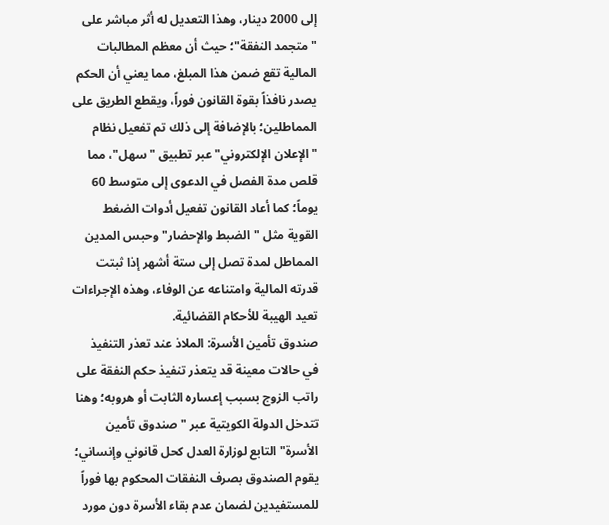إلى 2000 دينار، وهذا التعديل له أثر مباشر على "متجمد النفقة"؛ حيث أن معظم المطالبات المالية تقع ضمن هذا المبلغ، مما يعني أن الحكم يصدر نافذاً بقوة القانون فوراً، ويقطع الطريق على المماطلين؛ بالإضافة إلى ذلك تم تفعيل نظام "الإعلان الإلكتروني" عبر تطبيق "سهل"، مما قلص مدة الفصل في الدعوى إلى متوسط 60 يوماً؛ كما أعاد القانون تفعيل أدوات الضغط القوية مثل "الضبط والإحضار" وحبس المدين المماطل لمدة تصل إلى ستة أشهر إذا ثبتت قدرته المالية وامتناعه عن الوفاء، وهذه الإجراءات تعيد الهيبة للأحكام القضائية.
صندوق تأمين الأسرة: الملاذ عند تعذر التنفيذ
في حالات معينة قد يتعذر تنفيذ حكم النفقة على راتب الزوج بسبب إعساره الثابت أو هروبه؛ وهنا تتدخل الدولة الكويتية عبر "صندوق تأمين الأسرة" التابع لوزارة العدل كحل قانوني وإنساني؛ يقوم الصندوق بصرف النفقات المحكوم بها فوراً للمستفيدين لضمان عدم بقاء الأسرة دون مورد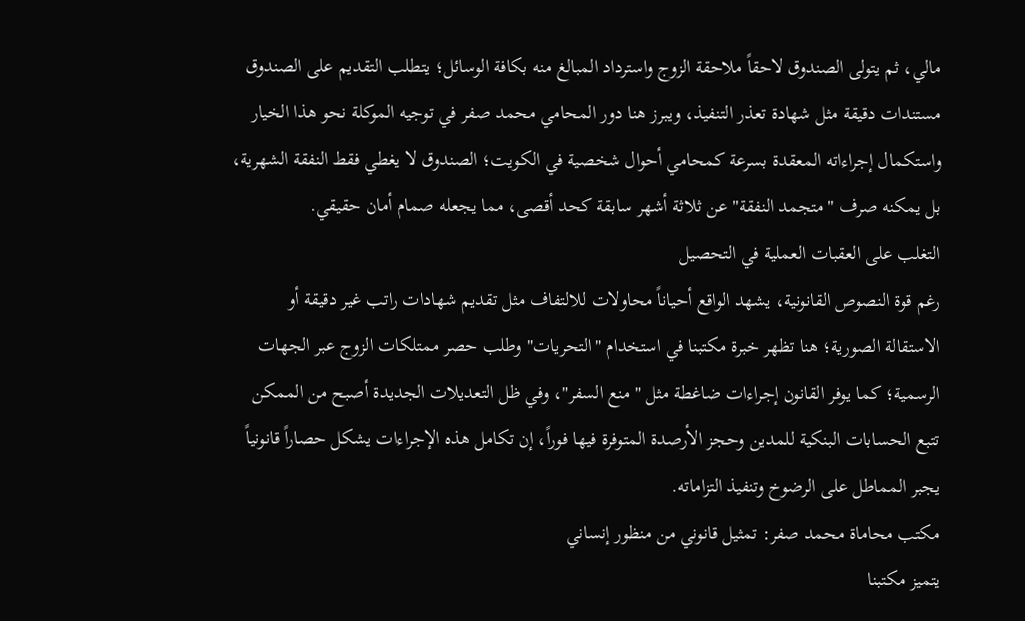مالي، ثم يتولى الصندوق لاحقاً ملاحقة الزوج واسترداد المبالغ منه بكافة الوسائل؛ يتطلب التقديم على الصندوق مستندات دقيقة مثل شهادة تعذر التنفيذ، ويبرز هنا دور المحامي محمد صفر في توجيه الموكلة نحو هذا الخيار واستكمال إجراءاته المعقدة بسرعة كمحامي أحوال شخصية في الكويت؛ الصندوق لا يغطي فقط النفقة الشهرية، بل يمكنه صرف "متجمد النفقة" عن ثلاثة أشهر سابقة كحد أقصى، مما يجعله صمام أمان حقيقي.
التغلب على العقبات العملية في التحصيل
رغم قوة النصوص القانونية، يشهد الواقع أحياناً محاولات للالتفاف مثل تقديم شهادات راتب غير دقيقة أو الاستقالة الصورية؛ هنا تظهر خبرة مكتبنا في استخدام "التحريات" وطلب حصر ممتلكات الزوج عبر الجهات الرسمية؛ كما يوفر القانون إجراءات ضاغطة مثل "منع السفر"، وفي ظل التعديلات الجديدة أصبح من الممكن تتبع الحسابات البنكية للمدين وحجز الأرصدة المتوفرة فيها فوراً، إن تكامل هذه الإجراءات يشكل حصاراً قانونياً يجبر المماطل على الرضوخ وتنفيذ التزاماته.
مكتب محاماة محمد صفر: تمثيل قانوني من منظور إنساني
يتميز مكتبنا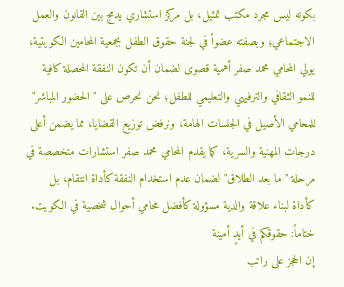بكونه ليس مجرد مكتب تمثيل، بل مركز استشاري يدمج بين القانون والعمل الاجتماعي؛ وبصفته عضواً في لجنة حقوق الطفل بجمعية المحامين الكويتية، يولي المحامي محمد صفر أهمية قصوى لضمان أن تكون النفقة المحصلة كافية للنمو الثقافي والترفيهي والتعليمي للطفل؛ نحن نحرص على "الحضور المباشر" للمحامي الأصيل في الجلسات الهامة، ونرفض توزيع القضايا، مما يضمن أعلى درجات المهنية والسرية، كما يقدم المحامي محمد صفر استشارات متخصصة في مرحلة "ما بعد الطلاق" لضمان عدم استخدام النفقة كأداة انتقام، بل كأداة لبناء علاقة والدية مسؤولة كأفضل محامي أحوال شخصية في الكويت.
ختاماً: حقوقكم في أيدٍ أمينة
إن الحجز على راتب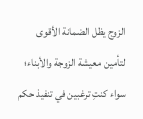الزوج يظل الضمانة الأقوى لتأمين معيشة الزوجة والأبناء؛ سواء كنتِ ترغبين في تنفيذ حكم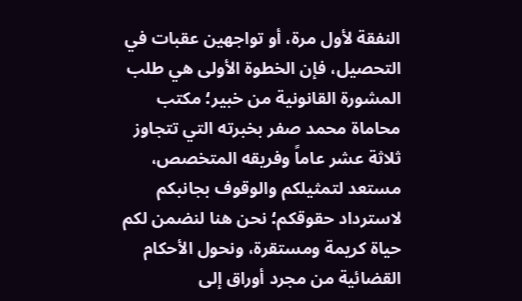النفقة لأول مرة، أو تواجهين عقبات في التحصيل، فإن الخطوة الأولى هي طلب المشورة القانونية من خبير؛ مكتب محاماة محمد صفر بخبرته التي تتجاوز ثلاثة عشر عاماً وفريقه المتخصص، مستعد لتمثيلكم والوقوف بجانبكم لاسترداد حقوقكم؛ نحن هنا لنضمن لكم حياة كريمة ومستقرة، ونحول الأحكام القضائية من مجرد أوراق إلى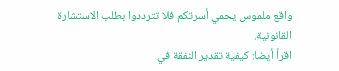واقع ملموس يحمي أسرتكم فلا تترددوا بطلب الاستشارة القانونية.
اقرأ أيضا: كيفية تقدير النفقة في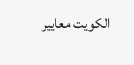الكويت معايير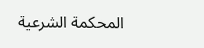المحكمة الشرعية